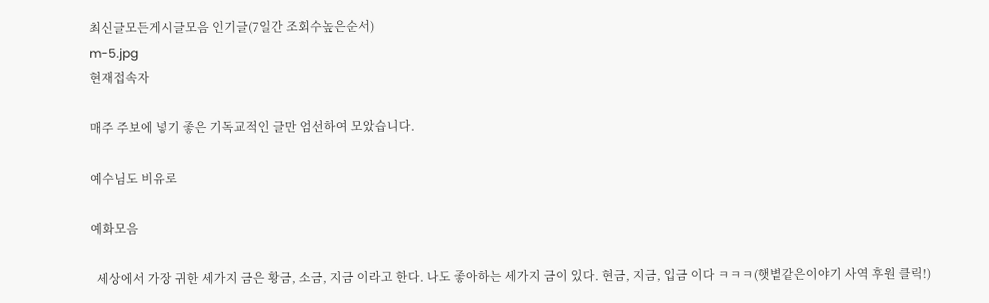최신글모든게시글모음 인기글(7일간 조회수높은순서)
m-5.jpg
현재접속자

매주 주보에 넣기 좋은 기독교적인 글만 엄선하여 모았습니다.

예수님도 비유로

예화모음

  세상에서 가장 귀한 세가지 금은 황금, 소금, 지금 이라고 한다. 나도 좋아하는 세가지 금이 있다. 현금, 지금, 입금 이다 ㅋㅋㅋ(햇볕같은이야기 사역 후원 클릭!)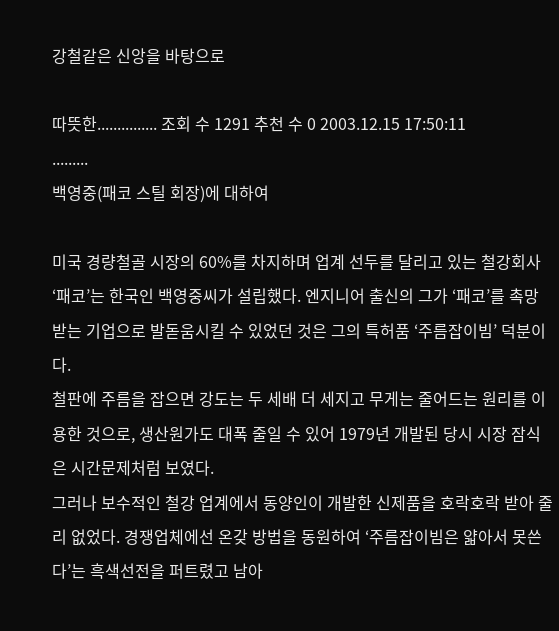강철같은 신앙을 바탕으로

따뜻한............... 조회 수 1291 추천 수 0 2003.12.15 17:50:11
.........
백영중(패코 스틸 회장)에 대하여

미국 경량철골 시장의 60%를 차지하며 업계 선두를 달리고 있는 철강회사‘패코’는 한국인 백영중씨가 설립했다. 엔지니어 출신의 그가 ‘패코’를 촉망받는 기업으로 발돋움시킬 수 있었던 것은 그의 특허품 ‘주름잡이빔’ 덕분이다.
철판에 주름을 잡으면 강도는 두 세배 더 세지고 무게는 줄어드는 원리를 이용한 것으로, 생산원가도 대폭 줄일 수 있어 1979년 개발된 당시 시장 잠식은 시간문제처럼 보였다.
그러나 보수적인 철강 업계에서 동양인이 개발한 신제품을 호락호락 받아 줄리 없었다. 경쟁업체에선 온갖 방법을 동원하여 ‘주름잡이빔은 얇아서 못쓴다’는 흑색선전을 퍼트렸고 남아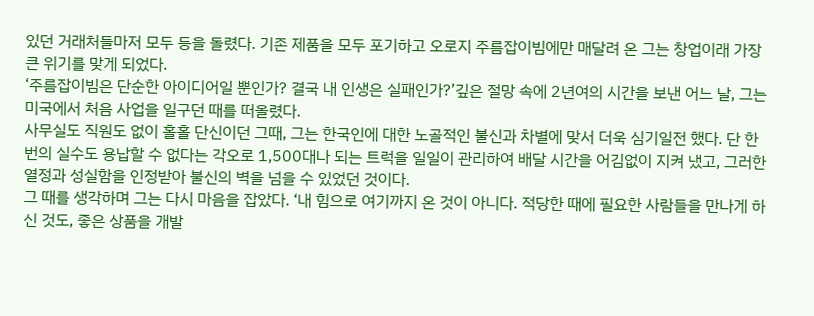있던 거래처들마저 모두 등을 돌렸다. 기존 제품을 모두 포기하고 오로지 주름잡이빔에만 매달려 온 그는 창업이래 가장 큰 위기를 맞게 되었다.
‘주름잡이빔은 단순한 아이디어일 뿐인가? 결국 내 인생은 실패인가?’깊은 절망 속에 2년여의 시간을 보낸 어느 날, 그는 미국에서 처음 사업을 일구던 때를 떠올렸다.
사무실도 직원도 없이 홀홀 단신이던 그때, 그는 한국인에 대한 노골적인 불신과 차별에 맞서 더욱 심기일전 했다. 단 한 번의 실수도 용납할 수 없다는 각오로 1,500대나 되는 트럭을 일일이 관리하여 배달 시간을 어김없이 지켜 냈고, 그러한 열정과 성실함을 인정받아 불신의 벽을 넘을 수 있었던 것이다.
그 때를 생각하며 그는 다시 마음을 잡았다. ‘내 힘으로 여기까지 온 것이 아니다. 적당한 때에 필요한 사람들을 만나게 하신 것도, 좋은 상품을 개발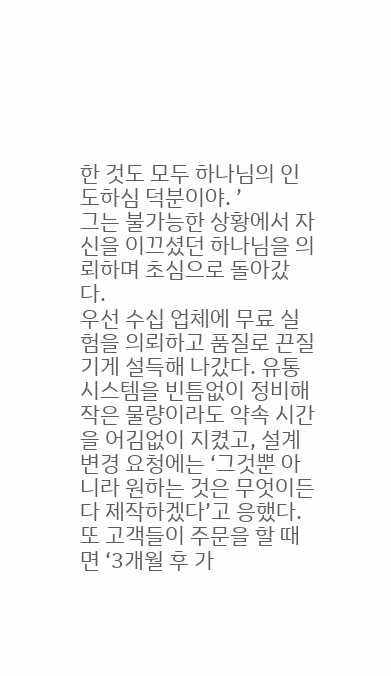한 것도 모두 하나님의 인도하심 덕분이야. ’
그는 불가능한 상황에서 자신을 이끄셨던 하나님을 의뢰하며 초심으로 돌아갔다.
우선 수십 업체에 무료 실험을 의뢰하고 품질로 끈질기게 설득해 나갔다. 유통 시스템을 빈틈없이 정비해 작은 물량이라도 약속 시간을 어김없이 지켰고, 설계 변경 요청에는 ‘그것뿐 아니라 원하는 것은 무엇이든 다 제작하겠다’고 응했다.
또 고객들이 주문을 할 때면 ‘3개월 후 가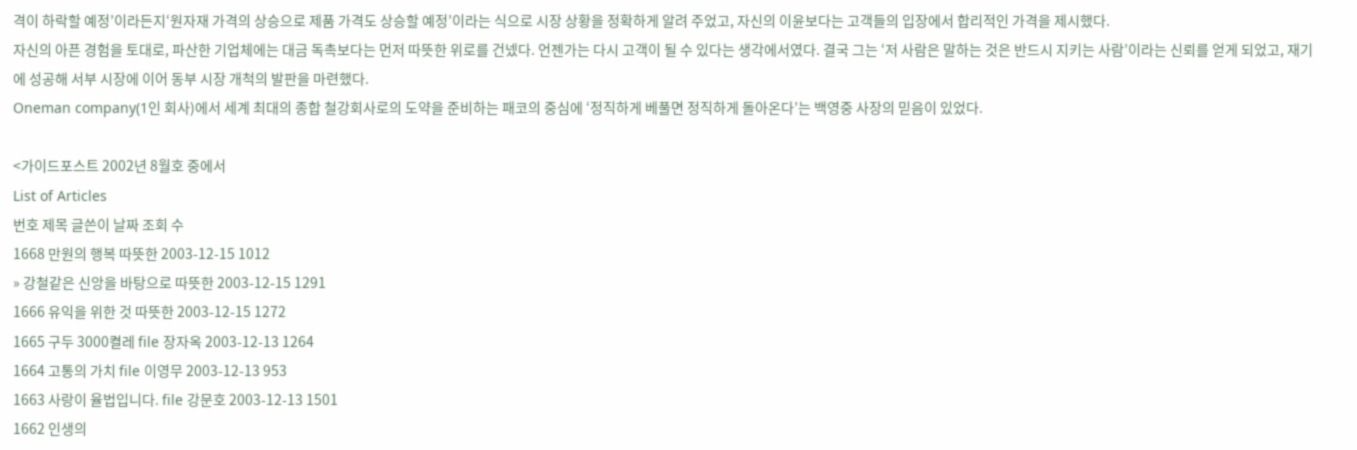격이 하락할 예정’이라든지‘원자재 가격의 상승으로 제품 가격도 상승할 예정’이라는 식으로 시장 상황을 정확하게 알려 주었고, 자신의 이윤보다는 고객들의 입장에서 합리적인 가격을 제시했다.
자신의 아픈 경험을 토대로, 파산한 기업체에는 대금 독촉보다는 먼저 따뜻한 위로를 건넸다. 언젠가는 다시 고객이 될 수 있다는 생각에서였다. 결국 그는 ‘저 사람은 말하는 것은 반드시 지키는 사람’이라는 신뢰를 얻게 되었고, 재기에 성공해 서부 시장에 이어 동부 시장 개척의 발판을 마련했다.
Oneman company(1인 회사)에서 세계 최대의 종합 철강회사로의 도약을 준비하는 패코의 중심에 ‘정직하게 베풀면 정직하게 돌아온다’는 백영중 사장의 믿음이 있었다.

<가이드포스트 2002년 8월호 중에서
List of Articles
번호 제목 글쓴이 날짜 조회 수
1668 만원의 행복 따뜻한 2003-12-15 1012
» 강철같은 신앙을 바탕으로 따뜻한 2003-12-15 1291
1666 유익을 위한 것 따뜻한 2003-12-15 1272
1665 구두 3000켤레 file 장자옥 2003-12-13 1264
1664 고통의 가치 file 이영무 2003-12-13 953
1663 사랑이 율법입니다. file 강문호 2003-12-13 1501
1662 인생의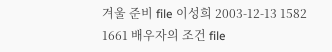겨울 준비 file 이성희 2003-12-13 1582
1661 배우자의 조건 file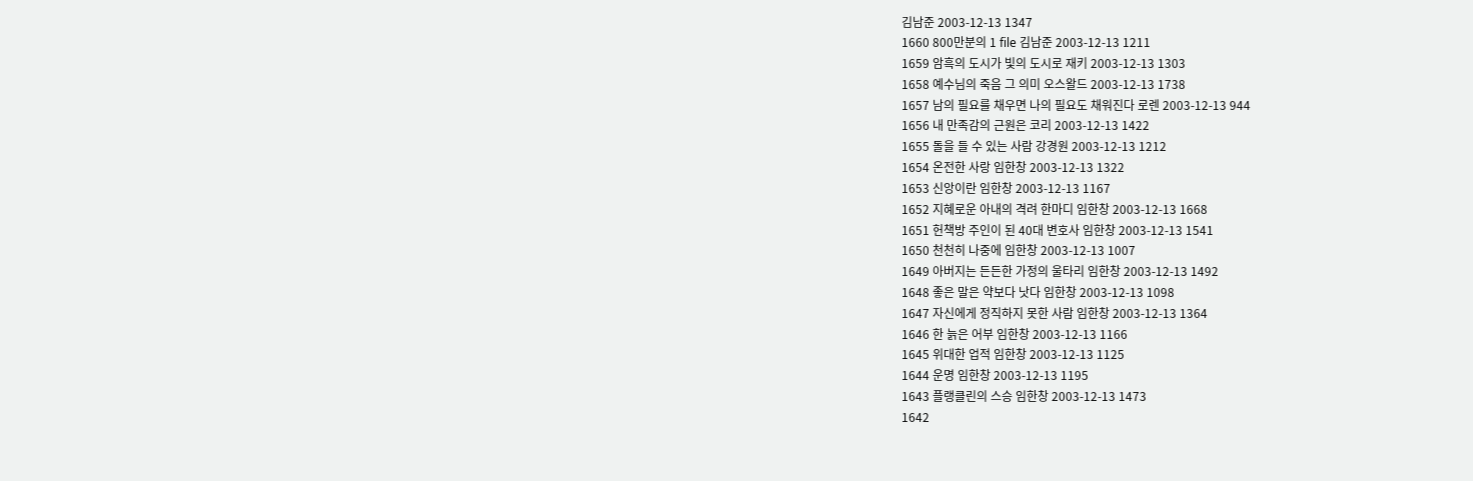김남준 2003-12-13 1347
1660 800만분의 1 file 김남준 2003-12-13 1211
1659 암흑의 도시가 빛의 도시로 재키 2003-12-13 1303
1658 예수님의 죽음 그 의미 오스왈드 2003-12-13 1738
1657 남의 필요를 채우면 나의 필요도 채워진다 로렌 2003-12-13 944
1656 내 만족감의 근원은 코리 2003-12-13 1422
1655 돌을 들 수 있는 사람 강경원 2003-12-13 1212
1654 온전한 사랑 임한창 2003-12-13 1322
1653 신앙이란 임한창 2003-12-13 1167
1652 지혜로운 아내의 격려 한마디 임한창 2003-12-13 1668
1651 헌책방 주인이 된 40대 변호사 임한창 2003-12-13 1541
1650 천천히 나중에 임한창 2003-12-13 1007
1649 아버지는 든든한 가정의 울타리 임한창 2003-12-13 1492
1648 좋은 말은 약보다 낫다 임한창 2003-12-13 1098
1647 자신에게 정직하지 못한 사람 임한창 2003-12-13 1364
1646 한 늙은 어부 임한창 2003-12-13 1166
1645 위대한 업적 임한창 2003-12-13 1125
1644 운명 임한창 2003-12-13 1195
1643 플랭클린의 스승 임한창 2003-12-13 1473
1642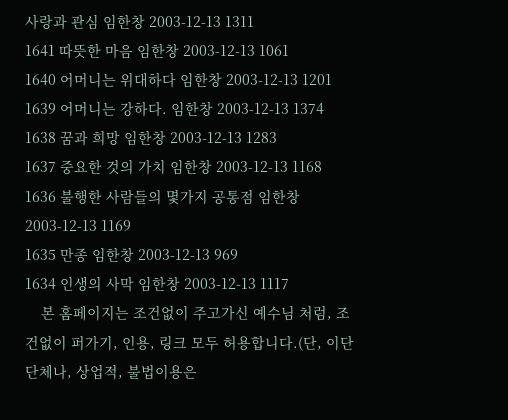사랑과 관심 임한창 2003-12-13 1311
1641 따뜻한 마음 임한창 2003-12-13 1061
1640 어머니는 위대하다 임한창 2003-12-13 1201
1639 어머니는 강하다. 임한창 2003-12-13 1374
1638 꿈과 희망 임한창 2003-12-13 1283
1637 중요한 것의 가치 임한창 2003-12-13 1168
1636 불행한 사람들의 몇가지 공통점 임한창 2003-12-13 1169
1635 만종 임한창 2003-12-13 969
1634 인생의 사막 임한창 2003-12-13 1117
    본 홈페이지는 조건없이 주고가신 예수님 처럼, 조건없이 퍼가기, 인용, 링크 모두 허용합니다.(단, 이단단체나, 상업적, 불법이용은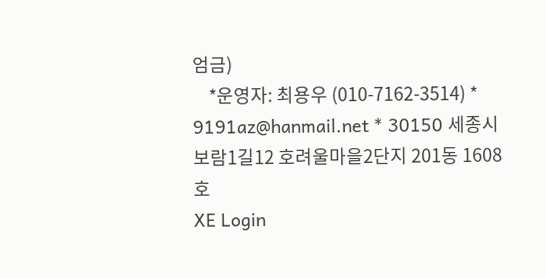엄금)
    *운영자: 최용우 (010-7162-3514) * 9191az@hanmail.net * 30150 세종시 보람1길12 호려울마을2단지 201동 1608호
XE Login